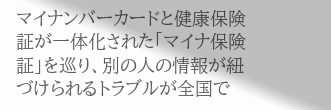マイナンバーカードと健康保険証が一体化された「マイナ保険証」を巡り、別の人の情報が紐づけられるトラブルが全国で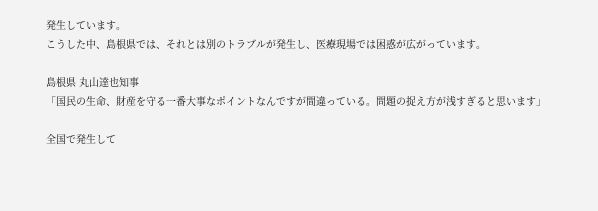発生しています。
こうした中、島根県では、それとは別のトラブルが発生し、医療現場では困惑が広がっています。

島根県 丸山達也知事
「国民の生命、財産を守る一番大事なポイントなんですが間違っている。問題の捉え方が浅すぎると思います」

全国で発生して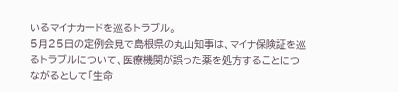いるマイナカードを巡るトラブル。
5月25日の定例会見で島根県の丸山知事は、マイナ保険証を巡るトラブルについて、医療機関が誤った薬を処方することにつながるとして「生命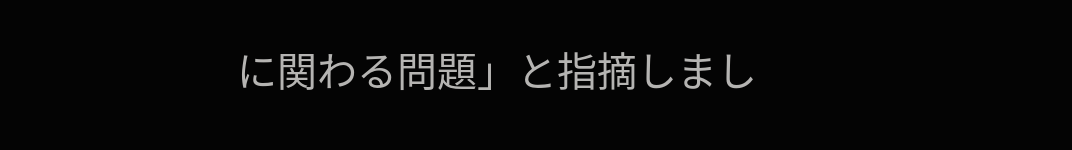に関わる問題」と指摘しまし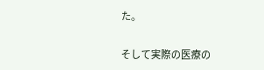た。

そして実際の医療の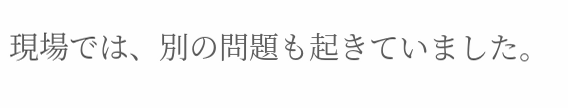現場では、別の問題も起きていました。